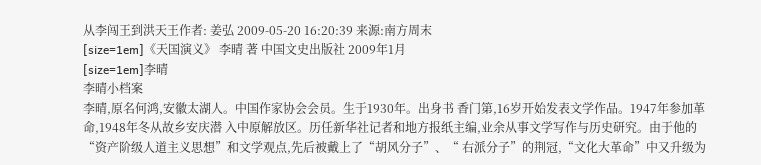从李闯王到洪天王作者: 姜弘 2009-05-20 16:20:39 来源:南方周末
[size=1em]《天国演义》 李晴 著 中国文史出版社 2009年1月
[size=1em]李晴
李晴小档案
李晴,原名何鸿,安徽太湖人。中国作家协会会员。生于1930年。出身书 香门第,16岁开始发表文学作品。1947年参加革命,1948年冬从故乡安庆潜 入中原解放区。历任新华社记者和地方报纸主编,业余从事文学写作与历史研究。由于他的“资产阶级人道主义思想”和文学观点,先后被戴上了“胡风分子”、“ 右派分子”的荆冠,“文化大革命”中又升级为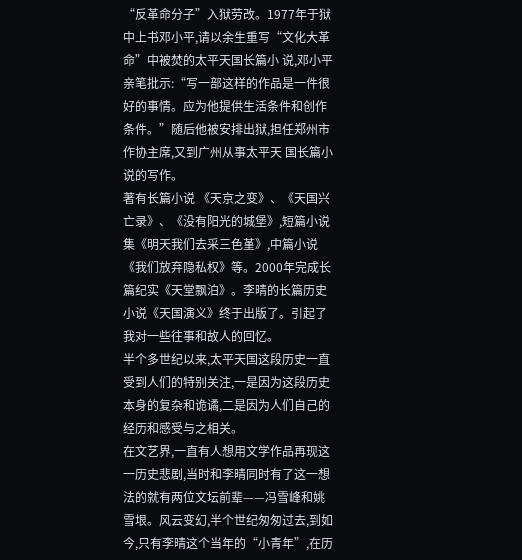“反革命分子”入狱劳改。1977年于狱中上书邓小平,请以余生重写“文化大革命”中被焚的太平天国长篇小 说,邓小平亲笔批示:“写一部这样的作品是一件很好的事情。应为他提供生活条件和创作条件。”随后他被安排出狱,担任郑州市作协主席,又到广州从事太平天 国长篇小说的写作。
著有长篇小说 《天京之变》、《天国兴亡录》、《没有阳光的城堡》,短篇小说集《明天我们去采三色堇》,中篇小说《我们放弃隐私权》等。2000年完成长篇纪实《天堂飘泊》。李晴的长篇历史小说《天国演义》终于出版了。引起了我对一些往事和故人的回忆。
半个多世纪以来,太平天国这段历史一直受到人们的特别关注,一是因为这段历史本身的复杂和诡谲,二是因为人们自己的经历和感受与之相关。
在文艺界,一直有人想用文学作品再现这一历史悲剧,当时和李晴同时有了这一想法的就有两位文坛前辈——冯雪峰和姚雪垠。风云变幻,半个世纪匆匆过去,到如今,只有李晴这个当年的“小青年”,在历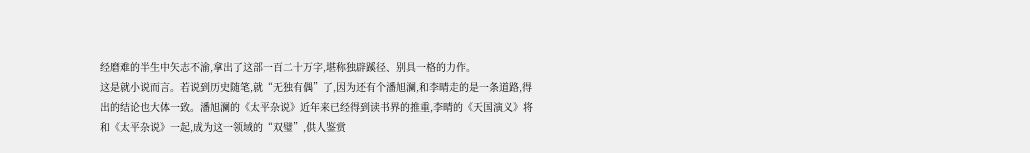经磨难的半生中矢志不渝,拿出了这部一百二十万字,堪称独辟蹊径、别具一格的力作。
这是就小说而言。若说到历史随笔,就“无独有偶”了,因为还有个潘旭澜,和李晴走的是一条道路,得出的结论也大体一致。潘旭澜的《太平杂说》近年来已经得到读书界的推重,李晴的《天国演义》将和《太平杂说》一起,成为这一领域的“双璧”,供人鉴赏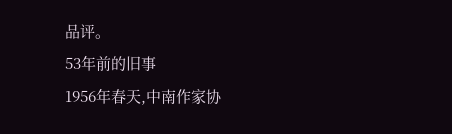品评。
53年前的旧事
1956年春天,中南作家协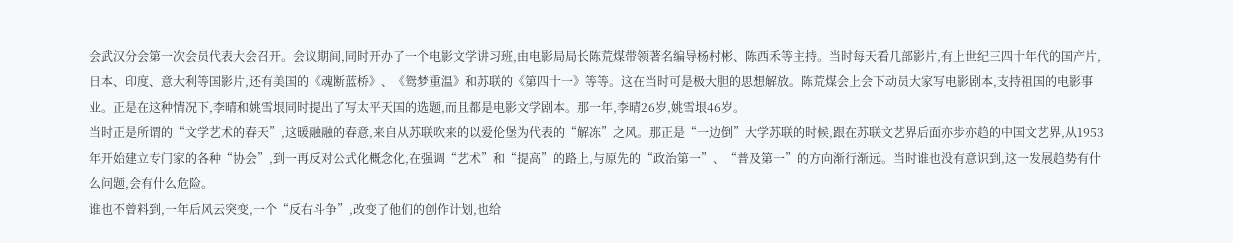会武汉分会第一次会员代表大会召开。会议期间,同时开办了一个电影文学讲习班,由电影局局长陈荒煤带领著名编导杨村彬、陈西禾等主持。当时每天看几部影片,有上世纪三四十年代的国产片,日本、印度、意大利等国影片,还有美国的《魂断蓝桥》、《鸳梦重温》和苏联的《第四十一》等等。这在当时可是极大胆的思想解放。陈荒煤会上会下动员大家写电影剧本,支持祖国的电影事业。正是在这种情况下,李晴和姚雪垠同时提出了写太平天国的选题,而且都是电影文学剧本。那一年,李晴26岁,姚雪垠46岁。
当时正是所谓的“文学艺术的春天”,这暖融融的春意,来自从苏联吹来的以爱伦堡为代表的“解冻”之风。那正是“一边倒”大学苏联的时候,跟在苏联文艺界后面亦步亦趋的中国文艺界,从1953年开始建立专门家的各种“协会”,到一再反对公式化概念化,在强调“艺术”和“提高”的路上,与原先的“政治第一”、“普及第一”的方向渐行渐远。当时谁也没有意识到,这一发展趋势有什么问题,会有什么危险。
谁也不曾料到,一年后风云突变,一个“反右斗争”,改变了他们的创作计划,也给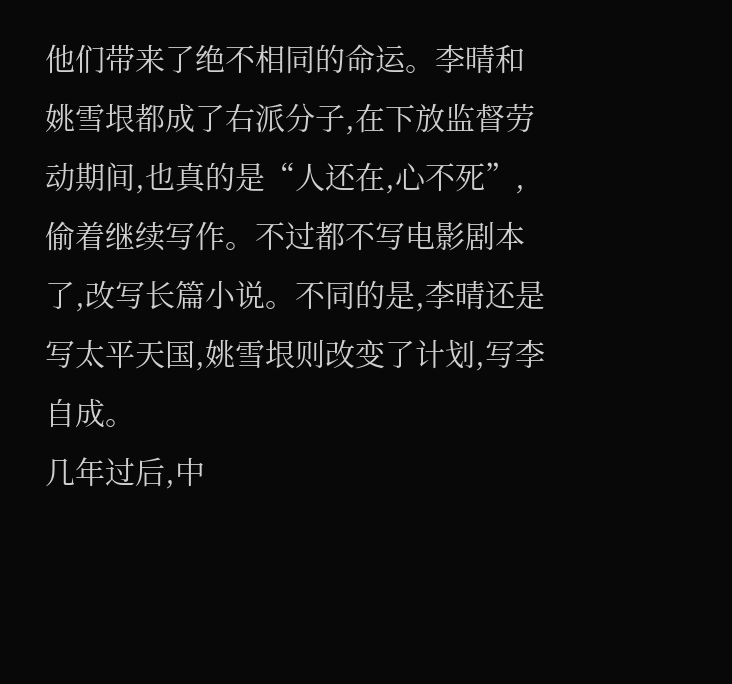他们带来了绝不相同的命运。李晴和姚雪垠都成了右派分子,在下放监督劳动期间,也真的是“人还在,心不死”,偷着继续写作。不过都不写电影剧本了,改写长篇小说。不同的是,李晴还是写太平天国,姚雪垠则改变了计划,写李自成。
几年过后,中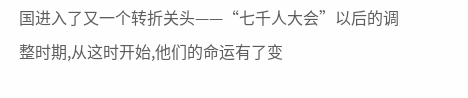国进入了又一个转折关头——“七千人大会”以后的调整时期,从这时开始,他们的命运有了变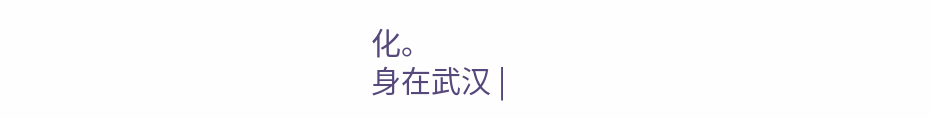化。
身在武汉 |